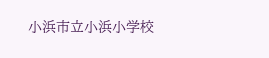小浜市立小浜小学校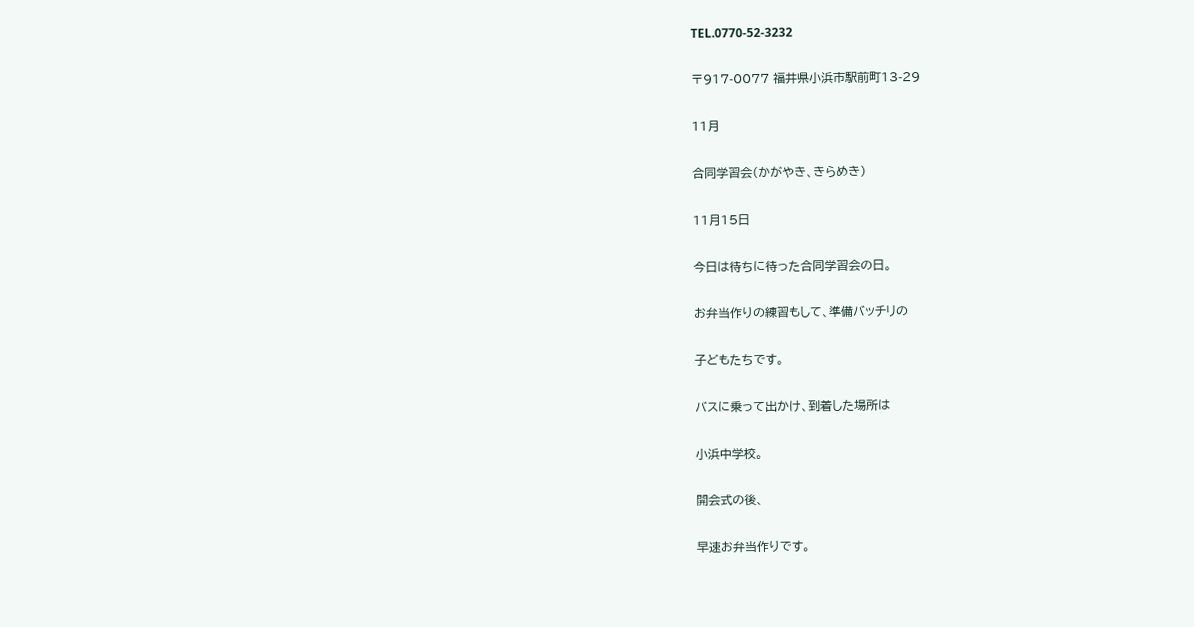TEL.0770-52-3232

〒917-0077 福井県小浜市駅前町13-29

11月

合同学習会(かがやき、きらめき)

11月15日

今日は待ちに待った合同学習会の日。

お弁当作りの練習もして、準備バッチリの

子どもたちです。

バスに乗って出かけ、到着した場所は

小浜中学校。

開会式の後、

早速お弁当作りです。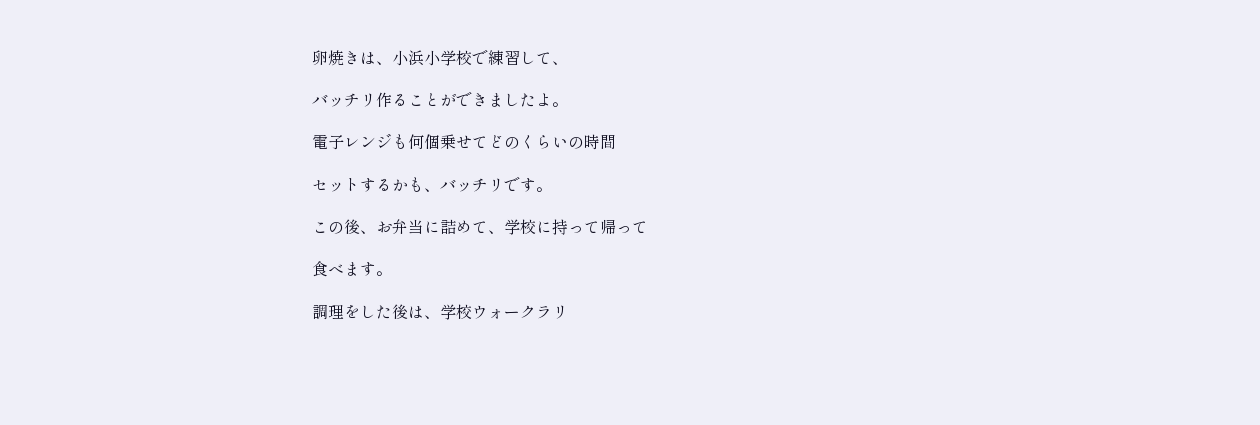卵焼きは、小浜小学校で練習して、

バッチリ作ることができましたよ。

電子レンジも何個乗せてどのくらいの時間

セットするかも、バッチリです。

この後、お弁当に詰めて、学校に持って帰って

食べます。

調理をした後は、学校ウォークラリ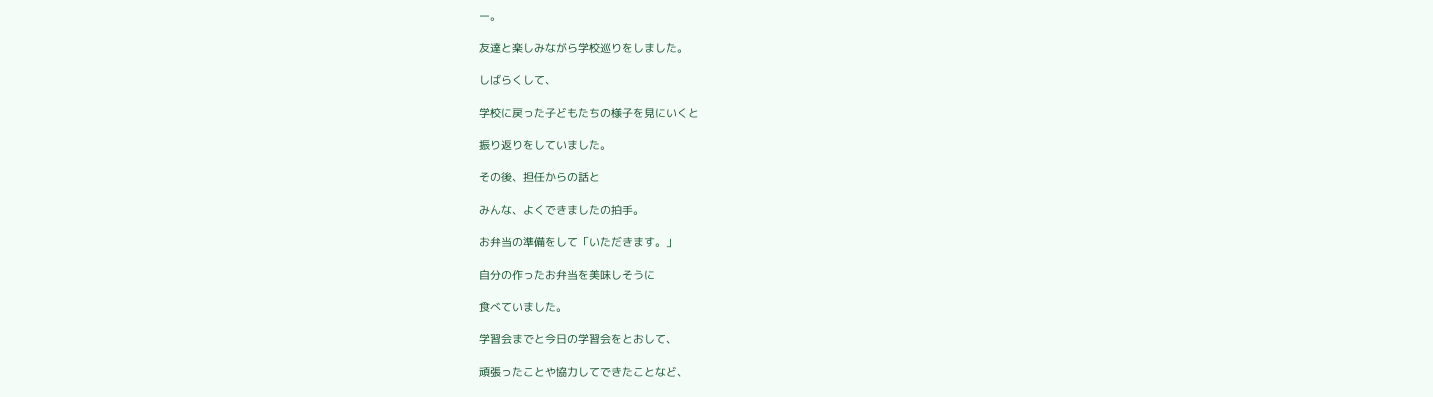ー。

友達と楽しみながら学校巡りをしました。

しばらくして、

学校に戻った子どもたちの様子を見にいくと

振り返りをしていました。

その後、担任からの話と

みんな、よくできましたの拍手。

お弁当の準備をして「いただきます。」

自分の作ったお弁当を美味しそうに

食べていました。

学習会までと今日の学習会をとおして、

頑張ったことや協力してできたことなど、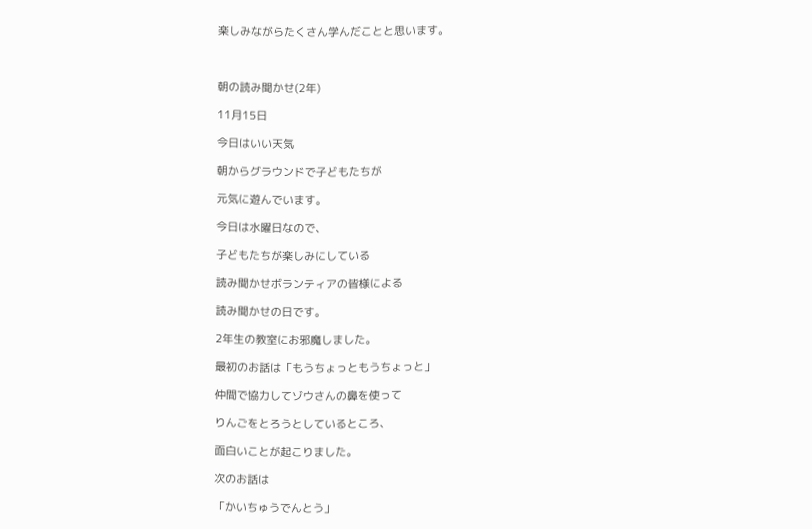楽しみながらたくさん学んだことと思います。



朝の読み聞かせ(2年)

11月15日

今日はいい天気

朝からグラウンドで子どもたちが

元気に遊んでいます。

今日は水曜日なので、

子どもたちが楽しみにしている

読み聞かせボランティアの皆様による

読み聞かせの日です。

2年生の教室にお邪魔しました。

最初のお話は「もうちょっともうちょっと」

仲間で協力してゾウさんの鼻を使って

りんごをとろうとしているところ、

面白いことが起こりました。

次のお話は

「かいちゅうでんとう」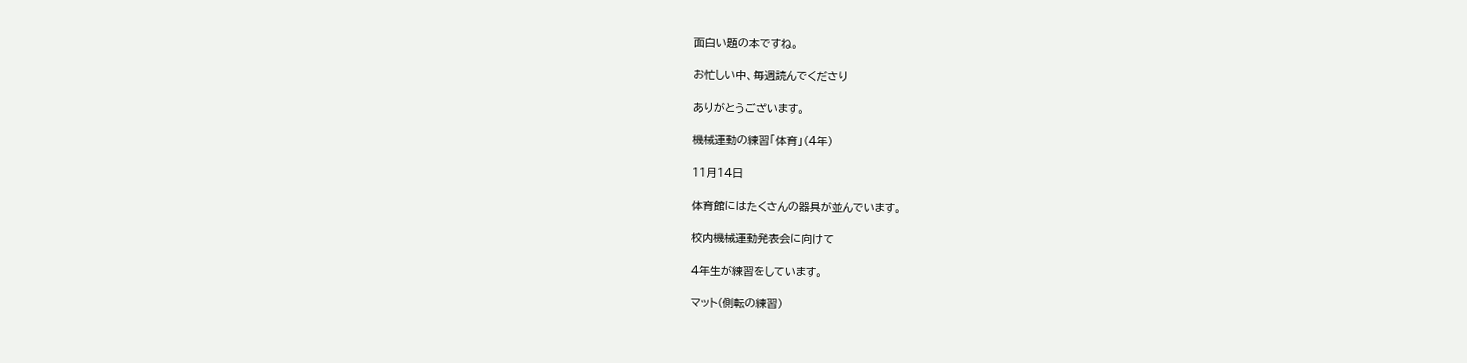面白い題の本ですね。

お忙しい中、毎週読んでくださり

ありがとうございます。

機械運動の練習「体育」(4年)

11月14日

体育館にはたくさんの器具が並んでいます。

校内機械運動発表会に向けて

4年生が練習をしています。

マット(側転の練習)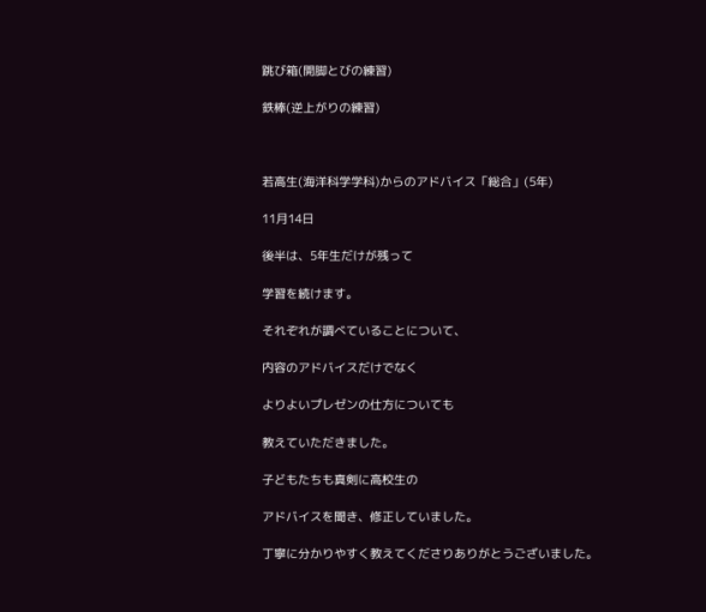跳び箱(開脚とびの練習)

鉄棒(逆上がりの練習)



若高生(海洋科学学科)からのアドバイス「総合」(5年)

11月14日

後半は、5年生だけが残って

学習を続けます。

それぞれが調べていることについて、

内容のアドバイスだけでなく

よりよいプレゼンの仕方についても

教えていただきました。

子どもたちも真剣に高校生の

アドバイスを聞き、修正していました。

丁寧に分かりやすく教えてくださりありがとうございました。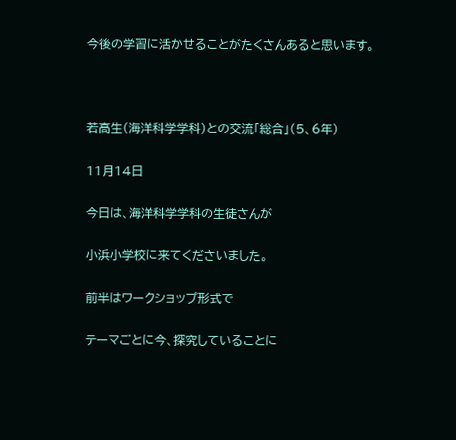今後の学習に活かせることがたくさんあると思います。



若高生(海洋科学学科)との交流「総合」(5、6年)

11月14日

今日は、海洋科学学科の生徒さんが

小浜小学校に来てくださいました。

前半はワークショップ形式で

テーマごとに今、探究していることに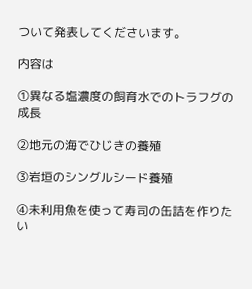ついて発表してくださいます。

内容は

①異なる塩濃度の飼育水でのトラフグの成長

②地元の海でひじきの養殖

③岩垣のシングルシード養殖

④未利用魚を使って寿司の缶詰を作りたい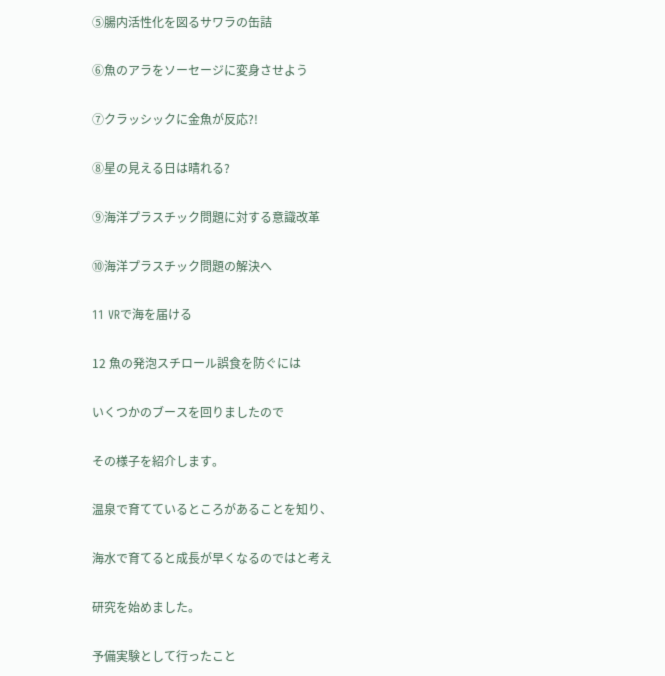⑤腸内活性化を図るサワラの缶詰

⑥魚のアラをソーセージに変身させよう

⑦クラッシックに金魚が反応?!

⑧星の見える日は晴れる?

⑨海洋プラスチック問題に対する意識改革

⑩海洋プラスチック問題の解決へ

11 VRで海を届ける

12 魚の発泡スチロール誤食を防ぐには

いくつかのブースを回りましたので

その様子を紹介します。

温泉で育てているところがあることを知り、

海水で育てると成長が早くなるのではと考え

研究を始めました。

予備実験として行ったこと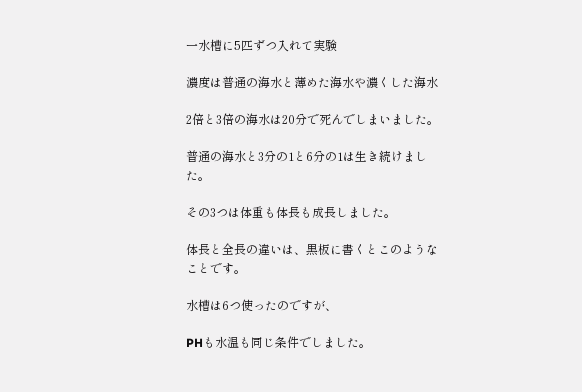一水槽に5匹ずつ入れて実験

濃度は普通の海水と薄めた海水や濃くした海水

2倍と3倍の海水は20分で死んでしまいました。

普通の海水と3分の1と6分の1は生き続けました。

その3つは体重も体長も成長しました。

体長と全長の違いは、黒板に書くとこのようなことです。

水槽は6つ使ったのですが、

PHも水温も同じ条件でしました。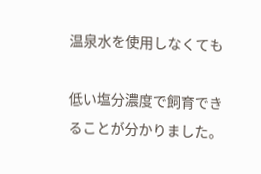温泉水を使用しなくても

低い塩分濃度で飼育できることが分かりました。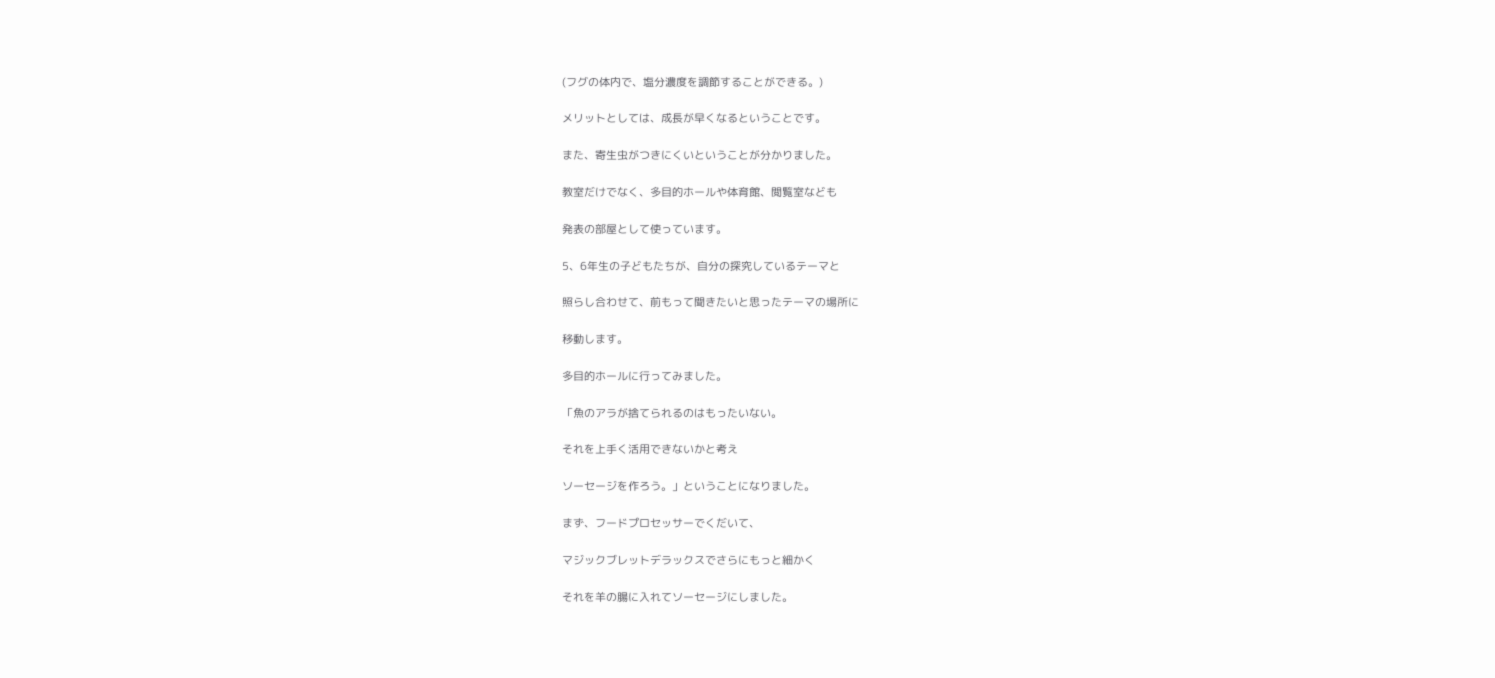(フグの体内で、塩分濃度を調節することができる。)

メリットとしては、成長が早くなるということです。

また、寄生虫がつきにくいということが分かりました。

教室だけでなく、多目的ホールや体育館、閲覧室なども

発表の部屋として使っています。

5、6年生の子どもたちが、自分の探究しているテーマと

照らし合わせて、前もって聞きたいと思ったテーマの場所に

移動します。

多目的ホールに行ってみました。

「魚のアラが捨てられるのはもったいない。

それを上手く活用できないかと考え

ソーセージを作ろう。」ということになりました。

まず、フードプロセッサーでくだいて、

マジックブレットデラックスでさらにもっと細かく

それを羊の腸に入れてソーセージにしました。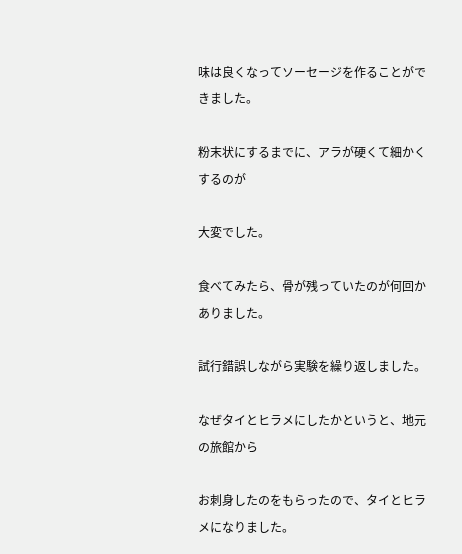味は良くなってソーセージを作ることができました。

粉末状にするまでに、アラが硬くて細かくするのが

大変でした。

食べてみたら、骨が残っていたのが何回かありました。

試行錯誤しながら実験を繰り返しました。

なぜタイとヒラメにしたかというと、地元の旅館から

お刺身したのをもらったので、タイとヒラメになりました。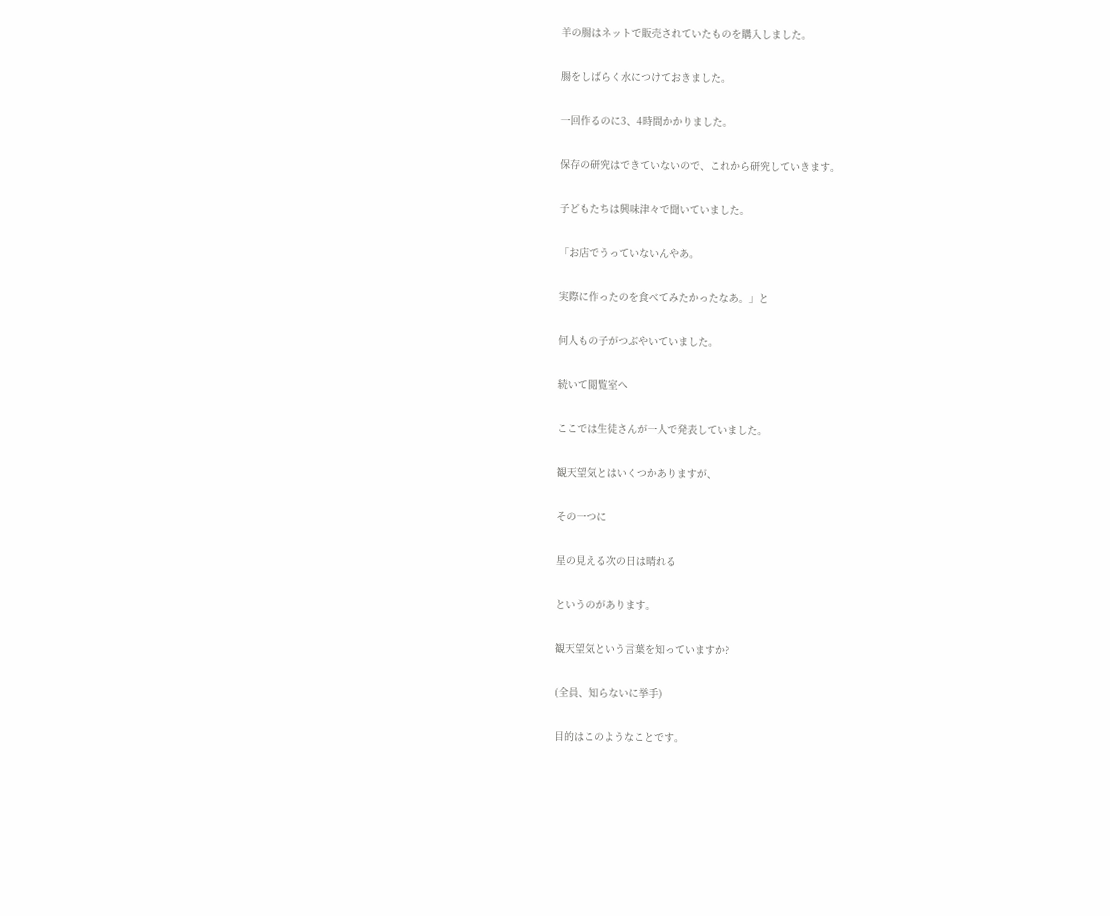羊の腸はネットで販売されていたものを購入しました。

腸をしばらく水につけておきました。

一回作るのに3、4時間かかりました。

保存の研究はできていないので、これから研究していきます。

子どもたちは興味津々で聞いていました。

「お店でうっていないんやあ。

実際に作ったのを食べてみたかったなあ。」と

何人もの子がつぶやいていました。

続いて閲覧室へ

ここでは生徒さんが一人で発表していました。

観天望気とはいくつかありますが、

その一つに

星の見える次の日は晴れる

というのがあります。

観天望気という言葉を知っていますか?

(全員、知らないに挙手)

目的はこのようなことです。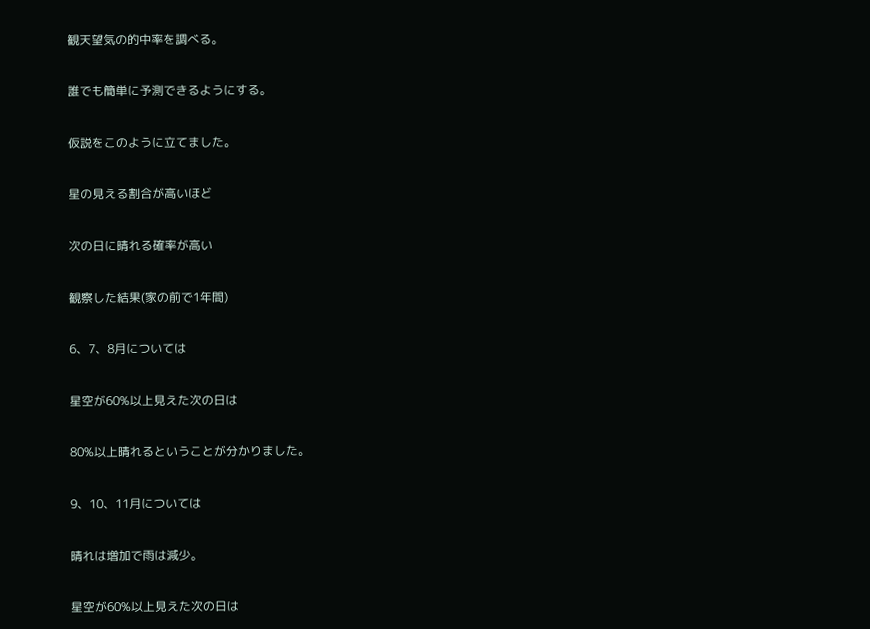観天望気の的中率を調べる。

誰でも簡単に予測できるようにする。

仮説をこのように立てました。

星の見える割合が高いほど

次の日に晴れる確率が高い

観察した結果(家の前で1年間)

6、7、8月については

星空が60%以上見えた次の日は

80%以上晴れるということが分かりました。

9、10、11月については

晴れは増加で雨は減少。

星空が60%以上見えた次の日は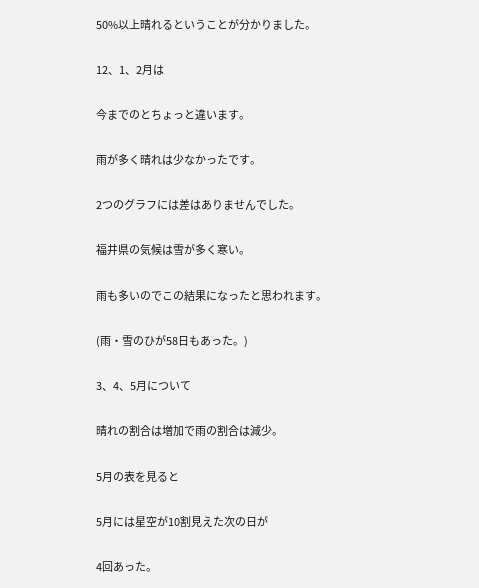50%以上晴れるということが分かりました。

12、1、2月は

今までのとちょっと違います。

雨が多く晴れは少なかったです。

2つのグラフには差はありませんでした。

福井県の気候は雪が多く寒い。

雨も多いのでこの結果になったと思われます。

(雨・雪のひが58日もあった。)

3、4、5月について

晴れの割合は増加で雨の割合は減少。

5月の表を見ると

5月には星空が10割見えた次の日が

4回あった。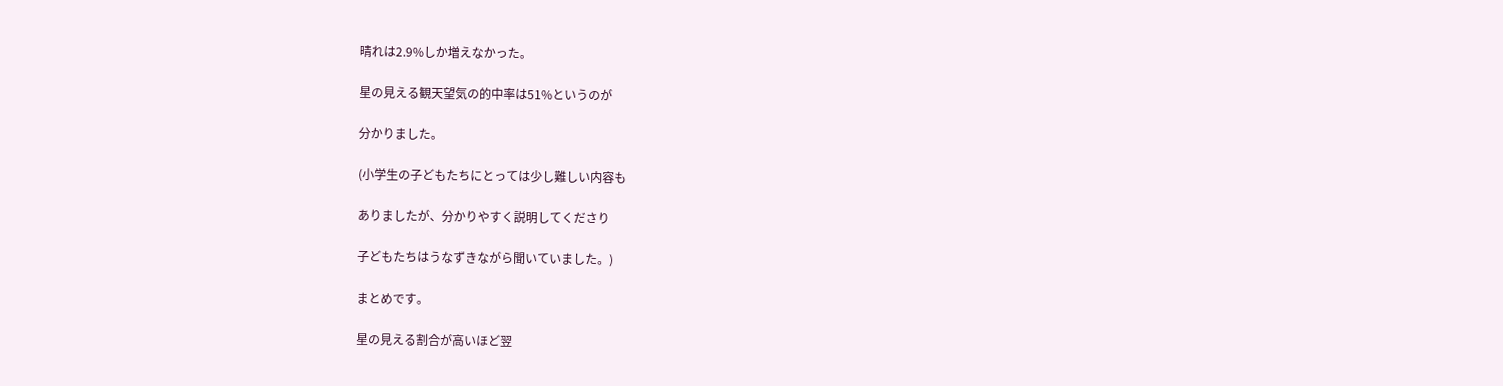晴れは2.9%しか増えなかった。

星の見える観天望気の的中率は51%というのが

分かりました。

(小学生の子どもたちにとっては少し難しい内容も

ありましたが、分かりやすく説明してくださり

子どもたちはうなずきながら聞いていました。)

まとめです。

星の見える割合が高いほど翌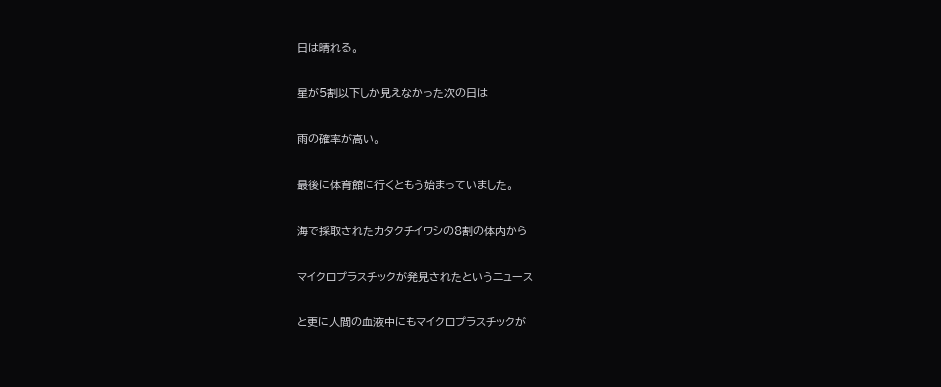日は晴れる。

星が5割以下しか見えなかった次の日は

雨の確率が高い。

最後に体育館に行くともう始まっていました。

海で採取されたカタクチイワシの8割の体内から

マイクロプラスチックが発見されたというニュース

と更に人間の血液中にもマイクロプラスチックが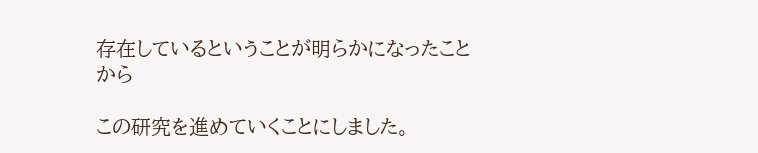存在しているということが明らかになったことから

この研究を進めていくことにしました。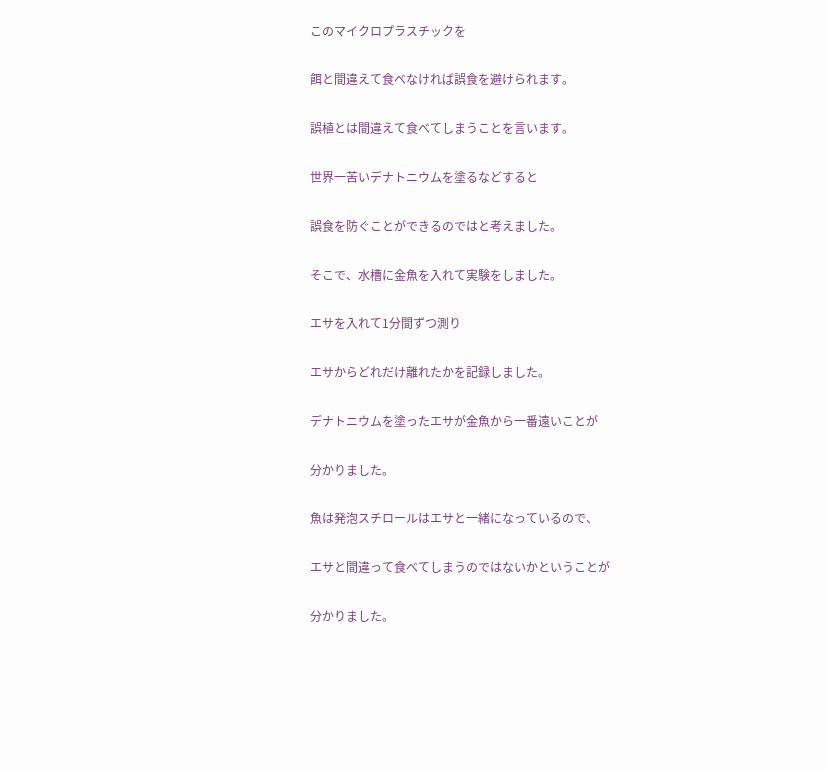このマイクロプラスチックを

餌と間違えて食べなければ誤食を避けられます。

誤植とは間違えて食べてしまうことを言います。

世界一苦いデナトニウムを塗るなどすると

誤食を防ぐことができるのではと考えました。

そこで、水槽に金魚を入れて実験をしました。

エサを入れて1分間ずつ測り

エサからどれだけ離れたかを記録しました。

デナトニウムを塗ったエサが金魚から一番遠いことが

分かりました。

魚は発泡スチロールはエサと一緒になっているので、

エサと間違って食べてしまうのではないかということが

分かりました。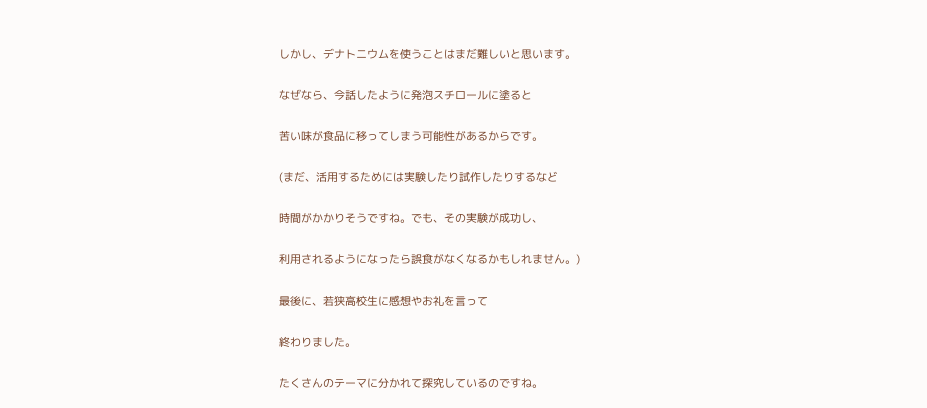しかし、デナトニウムを使うことはまだ難しいと思います。

なぜなら、今話したように発泡スチロールに塗ると

苦い味が食品に移ってしまう可能性があるからです。

(まだ、活用するためには実験したり試作したりするなど

時間がかかりそうですね。でも、その実験が成功し、

利用されるようになったら誤食がなくなるかもしれません。)

最後に、若狭高校生に感想やお礼を言って

終わりました。

たくさんのテーマに分かれて探究しているのですね。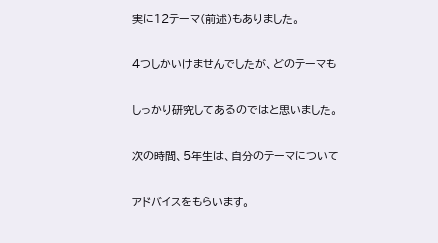実に12テーマ(前述)もありました。

4つしかいけませんでしたが、どのテーマも

しっかり研究してあるのではと思いました。

次の時間、5年生は、自分のテーマについて

アドバイスをもらいます。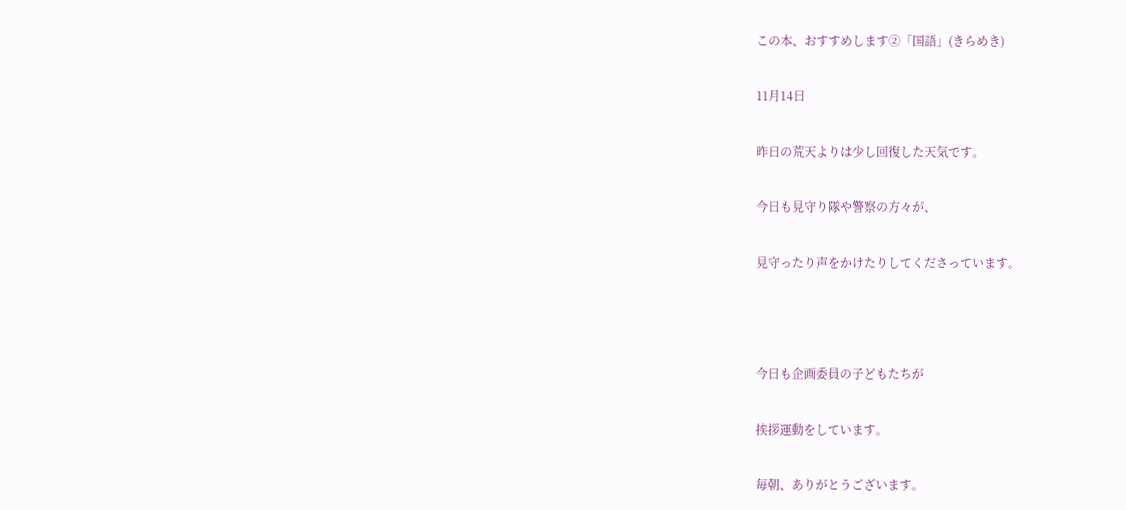この本、おすすめします②「国語」(きらめき)

11月14日

昨日の荒天よりは少し回復した天気です。

今日も見守り隊や警察の方々が、

見守ったり声をかけたりしてくださっています。



今日も企画委員の子どもたちが

挨拶運動をしています。

毎朝、ありがとうございます。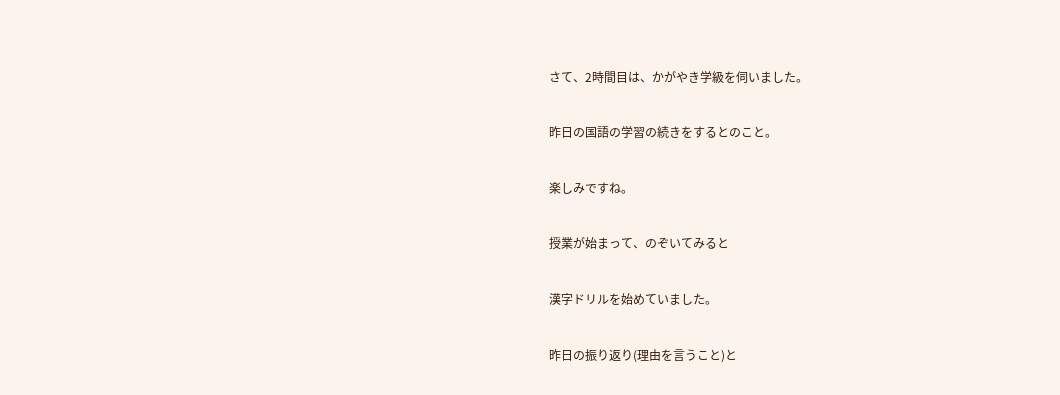さて、2時間目は、かがやき学級を伺いました。

昨日の国語の学習の続きをするとのこと。

楽しみですね。

授業が始まって、のぞいてみると

漢字ドリルを始めていました。

昨日の振り返り(理由を言うこと)と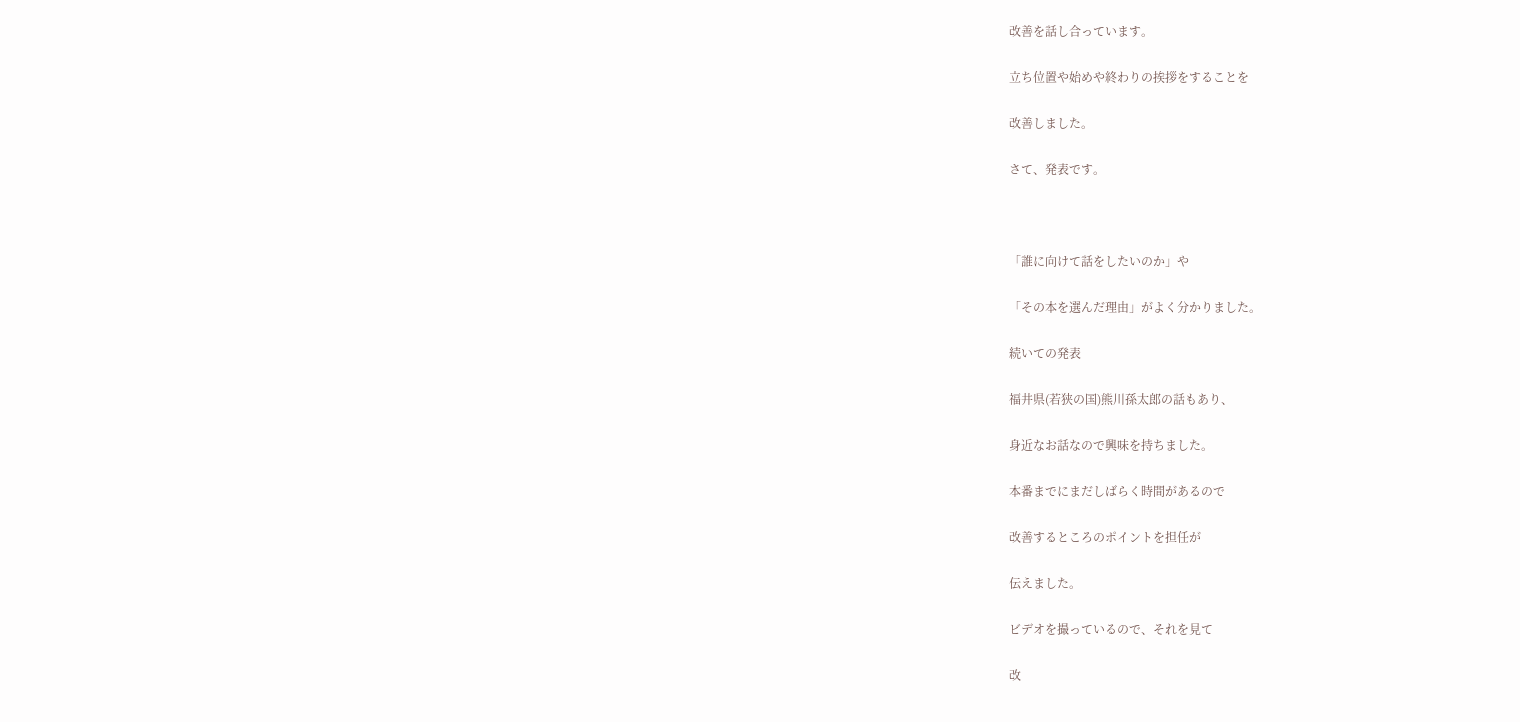改善を話し合っています。

立ち位置や始めや終わりの挨拶をすることを

改善しました。

さて、発表です。



「誰に向けて話をしたいのか」や

「その本を選んだ理由」がよく分かりました。

続いての発表

福井県(若狭の国)熊川孫太郎の話もあり、

身近なお話なので興味を持ちました。

本番までにまだしばらく時間があるので

改善するところのポイントを担任が

伝えました。

ビデオを撮っているので、それを見て

改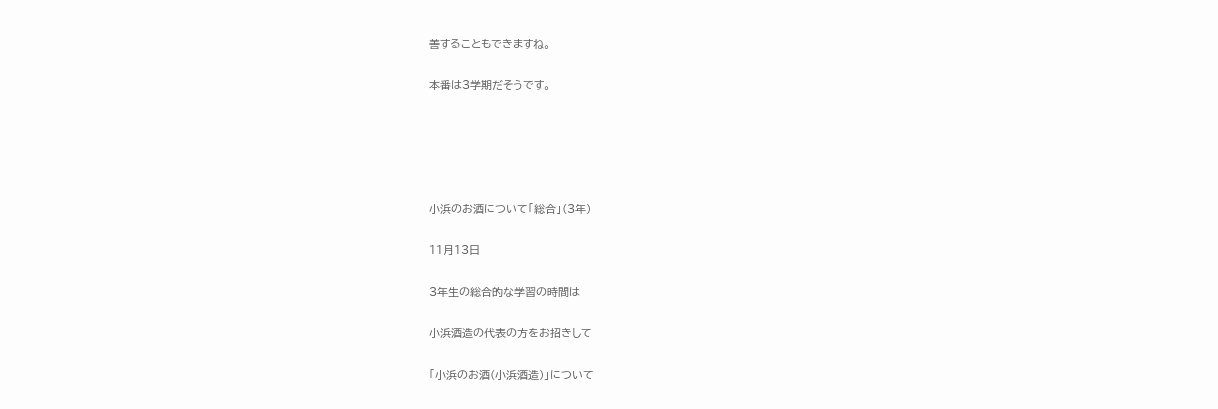善することもできますね。

本番は3学期だそうです。





小浜のお酒について「総合」(3年)

11月13日

3年生の総合的な学習の時間は

小浜酒造の代表の方をお招きして

「小浜のお酒(小浜酒造)」について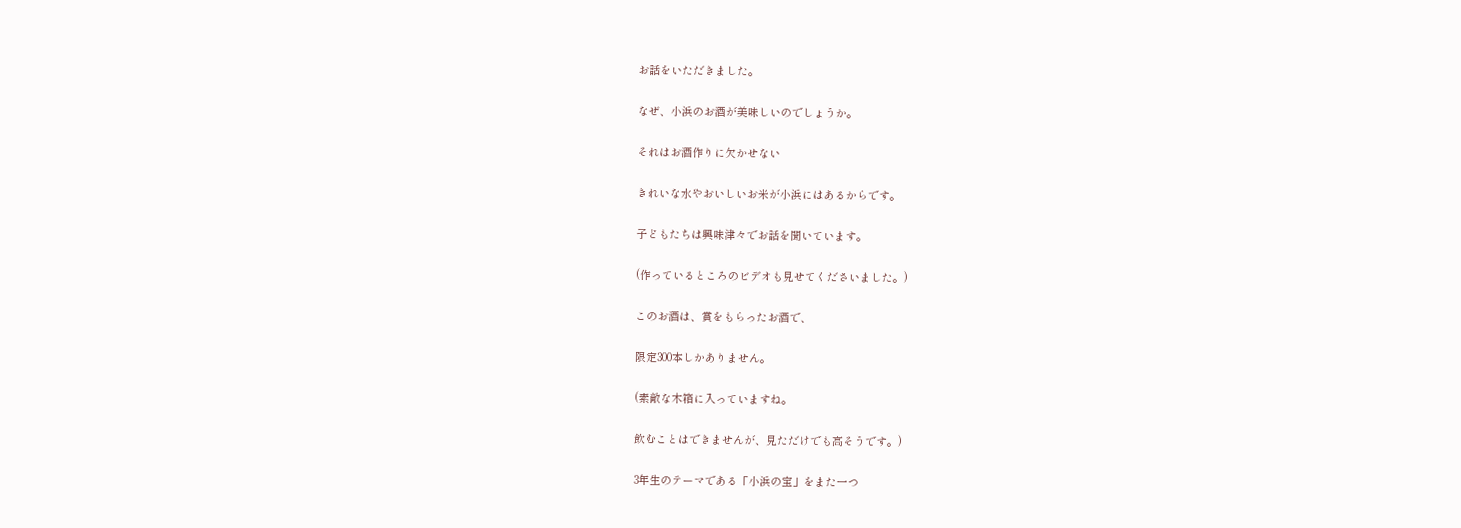お話をいただきました。

なぜ、小浜のお酒が美味しいのでしょうか。

それはお酒作りに欠かせない

きれいな水やおいしいお米が小浜にはあるからです。

子どもたちは興味津々でお話を聞いています。

(作っているところのビデオも見せてくださいました。)

このお酒は、賞をもらったお酒で、

限定300本しかありません。

(素敵な木箱に入っていますね。

飲むことはできませんが、見ただけでも高そうです。)

3年生のテーマである「小浜の宝」をまた一つ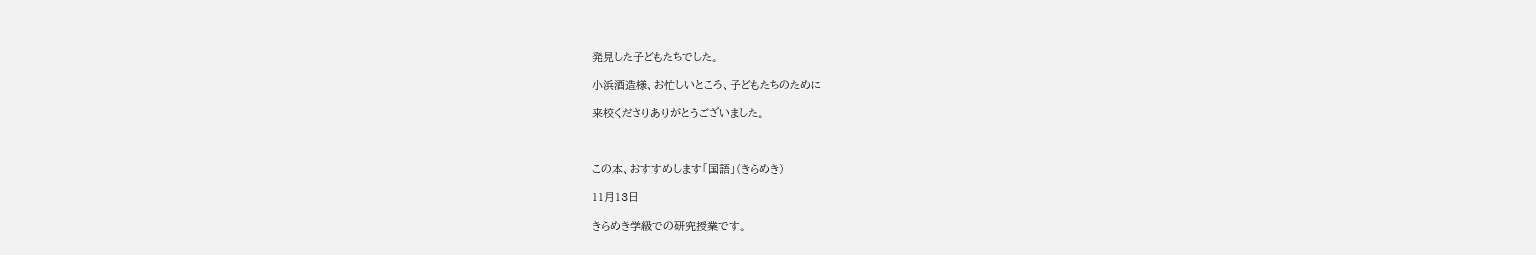発見した子どもたちでした。

小浜酒造様、お忙しいところ、子どもたちのために

来校くださりありがとうございました。



この本、おすすめします「国語」(きらめき)

11月13日

きらめき学級での研究授業です。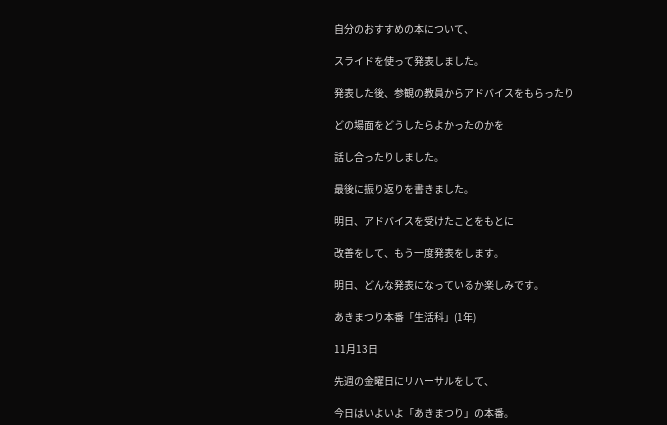自分のおすすめの本について、

スライドを使って発表しました。

発表した後、参観の教員からアドバイスをもらったり

どの場面をどうしたらよかったのかを

話し合ったりしました。

最後に振り返りを書きました。

明日、アドバイスを受けたことをもとに

改善をして、もう一度発表をします。

明日、どんな発表になっているか楽しみです。

あきまつり本番「生活科」(1年)

11月13日

先週の金曜日にリハーサルをして、

今日はいよいよ「あきまつり」の本番。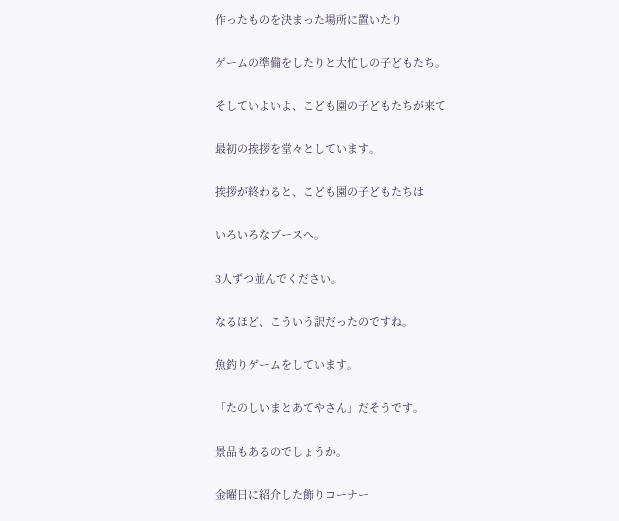作ったものを決まった場所に置いたり

ゲームの準備をしたりと大忙しの子どもたち。

そしていよいよ、こども園の子どもたちが来て

最初の挨拶を堂々としています。

挨拶が終わると、こども園の子どもたちは

いろいろなブースへ。

3人ずつ並んでください。

なるほど、こういう訳だったのですね。

魚釣りゲームをしています。

「たのしいまとあてやさん」だそうです。

景品もあるのでしょうか。

金曜日に紹介した飾りコーナー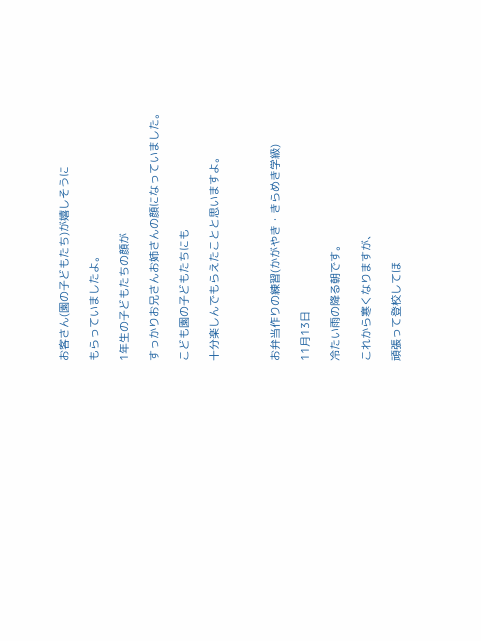お客さん(園の子どもたち)が嬉しそうに

もらっていましたよ。

1年生の子どもたちの顔が

すっかりお兄さんお姉さんの顔になっていました。

こども園の子どもたちにも

十分楽しんでもらえたことと思いますよ。



お弁当作りの練習(かがやき・きらめき学級)

11月13日

冷たい雨の降る朝です。

これから寒くなりますが、

頑張って登校してほ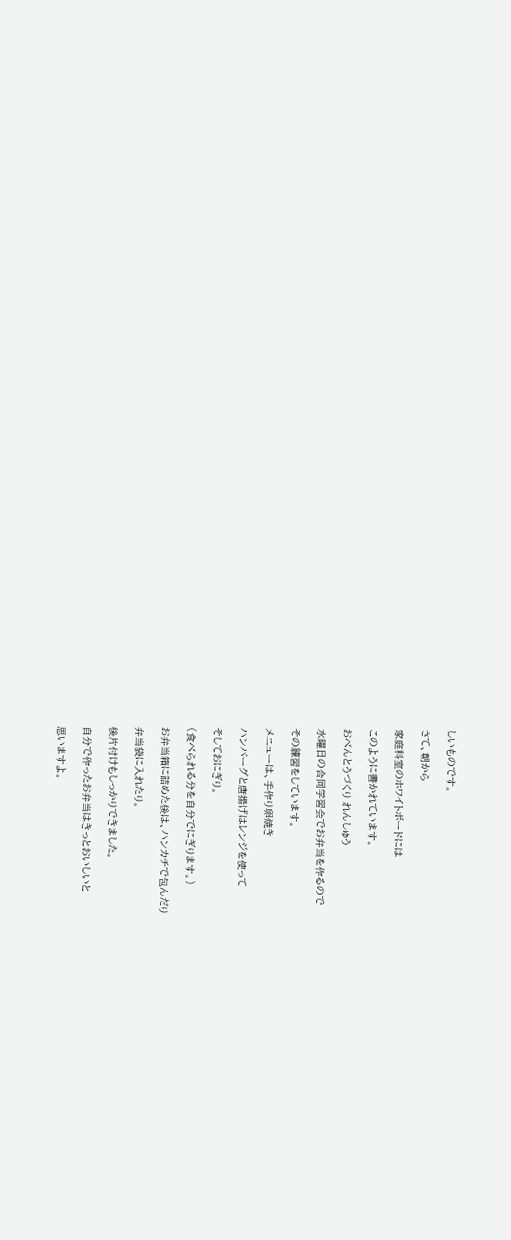しいものです。

さて、朝から

家庭科室のホワイトボードには

このように書かれています。

おべんとうづくり れんしゅう

水曜日の合同学習会でお弁当を作るので

その練習をしています。

メニューは、手作り卵焼き

ハンバーグと唐揚げはレンジを使って

そしておにぎり。

(食べられる分を自分でにぎります。)

お弁当箱に詰めた後は、ハンカチで包んだり

弁当袋に入れたり。

後片付けもしっかりできました。

自分で作ったお弁当はきっとおいしいと

思いますよ。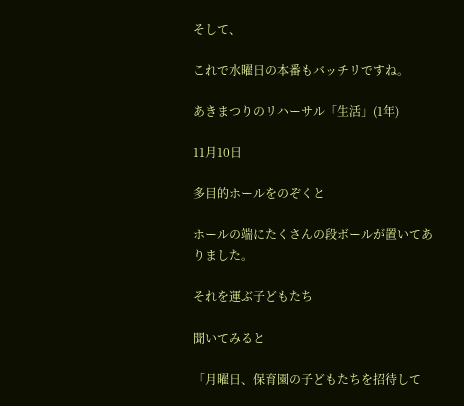そして、

これで水曜日の本番もバッチリですね。

あきまつりのリハーサル「生活」(1年)

11月10日

多目的ホールをのぞくと

ホールの端にたくさんの段ボールが置いてありました。

それを運ぶ子どもたち

聞いてみると

「月曜日、保育園の子どもたちを招待して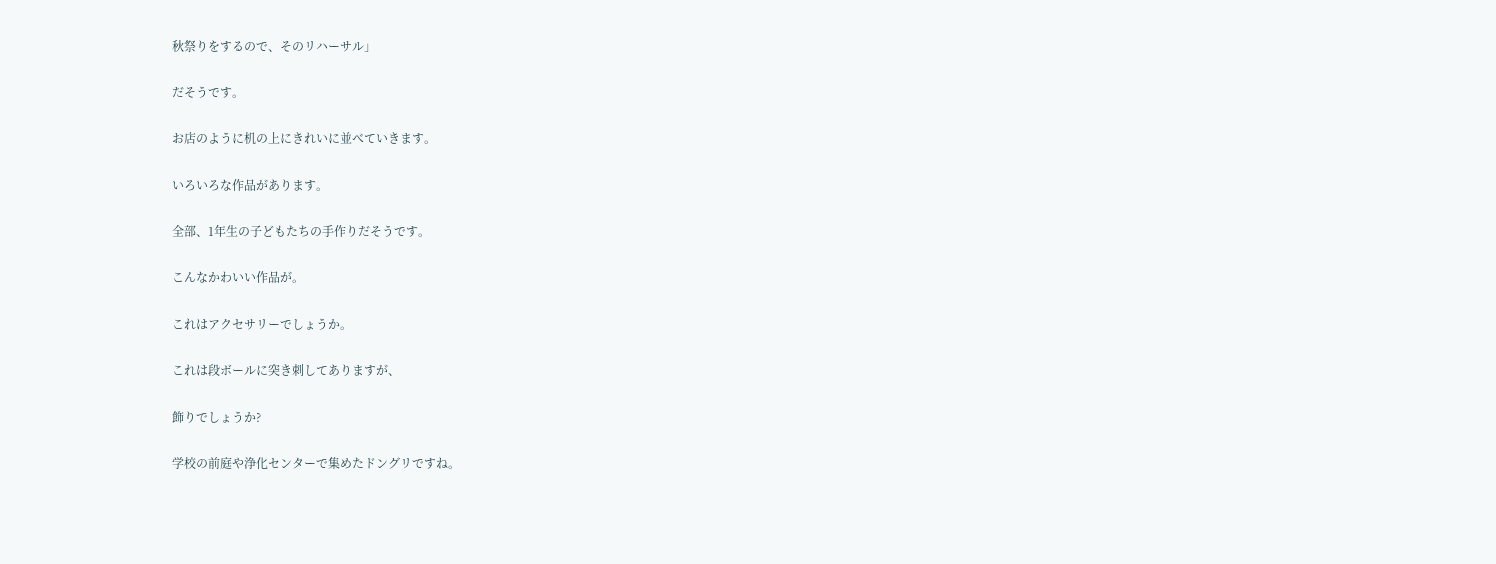秋祭りをするので、そのリハーサル」

だそうです。

お店のように机の上にきれいに並べていきます。

いろいろな作品があります。

全部、1年生の子どもたちの手作りだそうです。

こんなかわいい作品が。

これはアクセサリーでしょうか。

これは段ボールに突き刺してありますが、

飾りでしょうか?

学校の前庭や浄化センターで集めたドングリですね。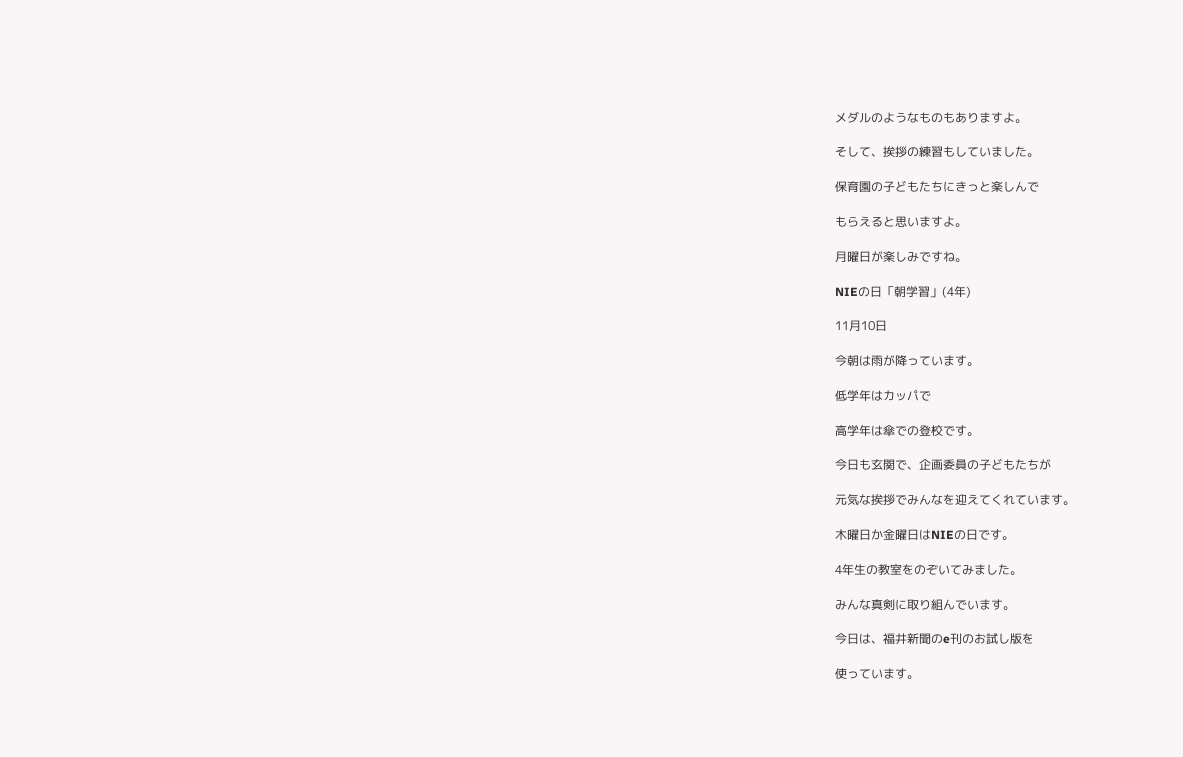メダルのようなものもありますよ。

そして、挨拶の練習もしていました。

保育園の子どもたちにきっと楽しんで

もらえると思いますよ。

月曜日が楽しみですね。

NIEの日「朝学習」(4年)

11月10日

今朝は雨が降っています。

低学年はカッパで

高学年は傘での登校です。

今日も玄関で、企画委員の子どもたちが

元気な挨拶でみんなを迎えてくれています。

木曜日か金曜日はNIEの日です。

4年生の教室をのぞいてみました。

みんな真剣に取り組んでいます。

今日は、福井新聞のe刊のお試し版を

使っています。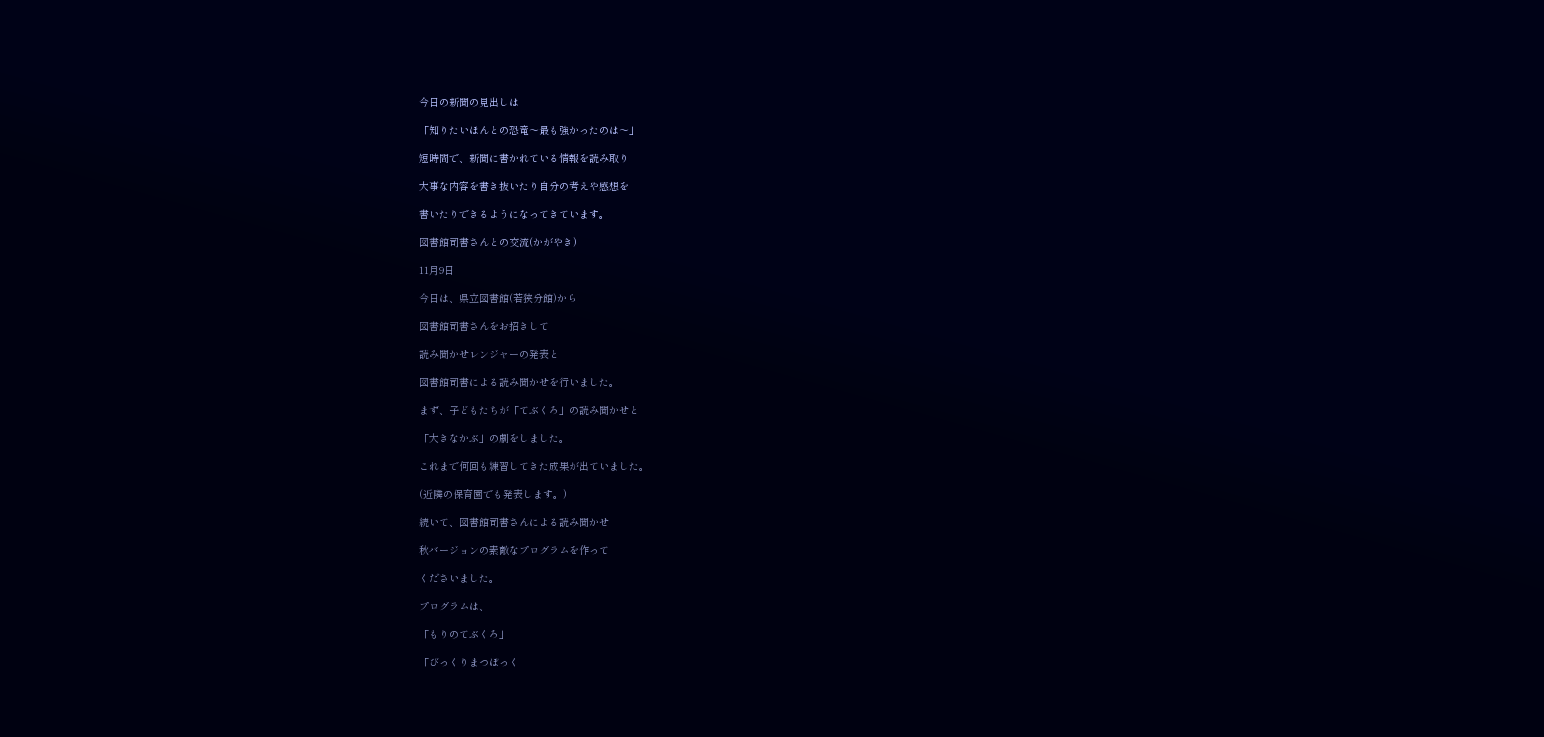今日の新聞の見出しは

「知りたいほんとの恐竜〜最も強かったのは〜」

短時間で、新聞に書かれている情報を読み取り

大事な内容を書き抜いたり自分の考えや感想を

書いたりできるようになってきています。

図書館司書さんとの交流(かがやき)

11月9日

今日は、県立図書館(若狭分館)から

図書館司書さんをお招きして

読み聞かせレンジャーの発表と

図書館司書による読み聞かせを行いました。

まず、子どもたちが「てぶくろ」の読み聞かせと

「大きなかぶ」の劇をしました。

これまで何回も練習してきた成果が出ていました。

(近隣の保育園でも発表します。)

続いて、図書館司書さんによる読み聞かせ

秋バージョンの素敵なプログラムを作って

くださいました。

プログラムは、

「もりのてぶくろ」

「びっくりまつぼっく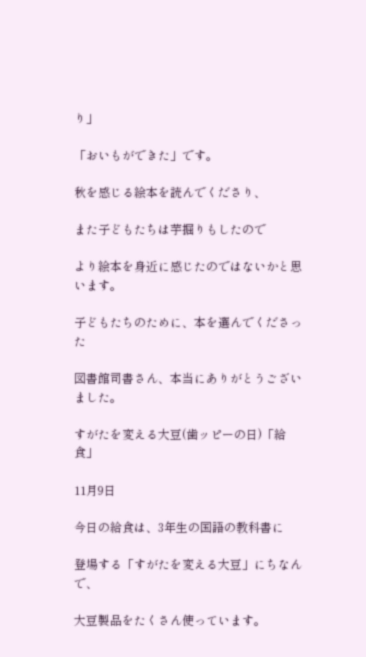り」

「おいもができた」です。

秋を感じる絵本を読んでくださり、

また子どもたちは芋掘りもしたので

より絵本を身近に感じたのではないかと思います。

子どもたちのために、本を選んでくださった

図書館司書さん、本当にありがとうございました。

すがたを変える大豆(歯ッピーの日)「給食」

11月9日

今日の給食は、3年生の国語の教科書に

登場する「すがたを変える大豆」にちなんで、

大豆製品をたくさん使っています。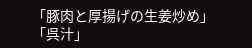「豚肉と厚揚げの生姜炒め」「呉汁」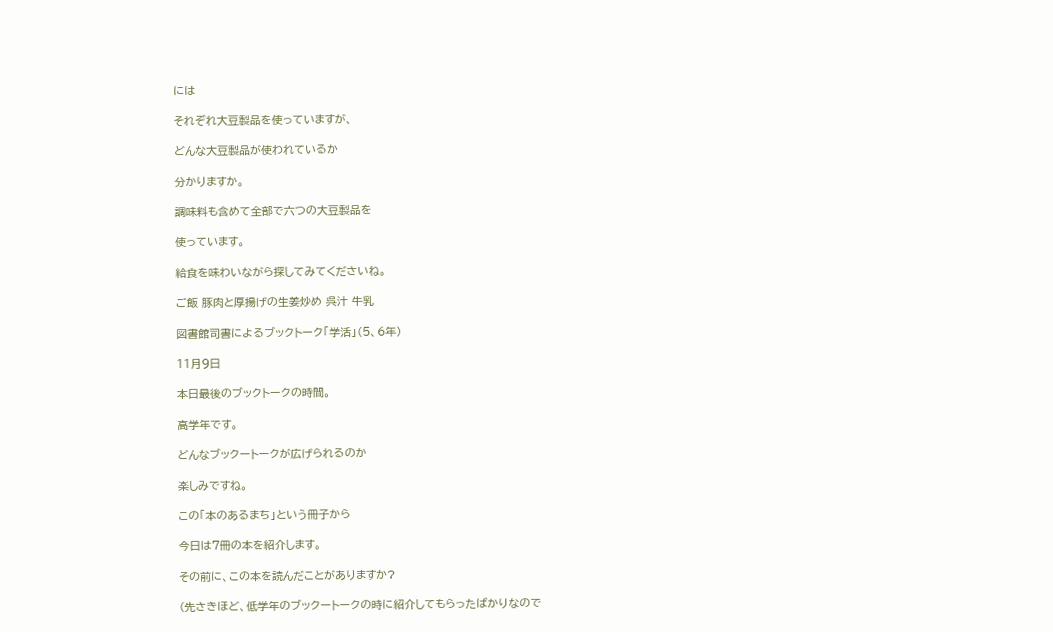には

それぞれ大豆製品を使っていますが、

どんな大豆製品が使われているか

分かりますか。

調味料も含めて全部で六つの大豆製品を

使っています。

給食を味わいながら探してみてくださいね。

ご飯 豚肉と厚揚げの生姜炒め 呉汁 牛乳

図書館司書によるブックトーク「学活」(5、6年)

11月9日

本日最後のブックトークの時間。

高学年です。

どんなブックートークが広げられるのか

楽しみですね。

この「本のあるまち」という冊子から

今日は7冊の本を紹介します。

その前に、この本を読んだことがありますか?

(先さきほど、低学年のブックートークの時に紹介してもらったばかりなので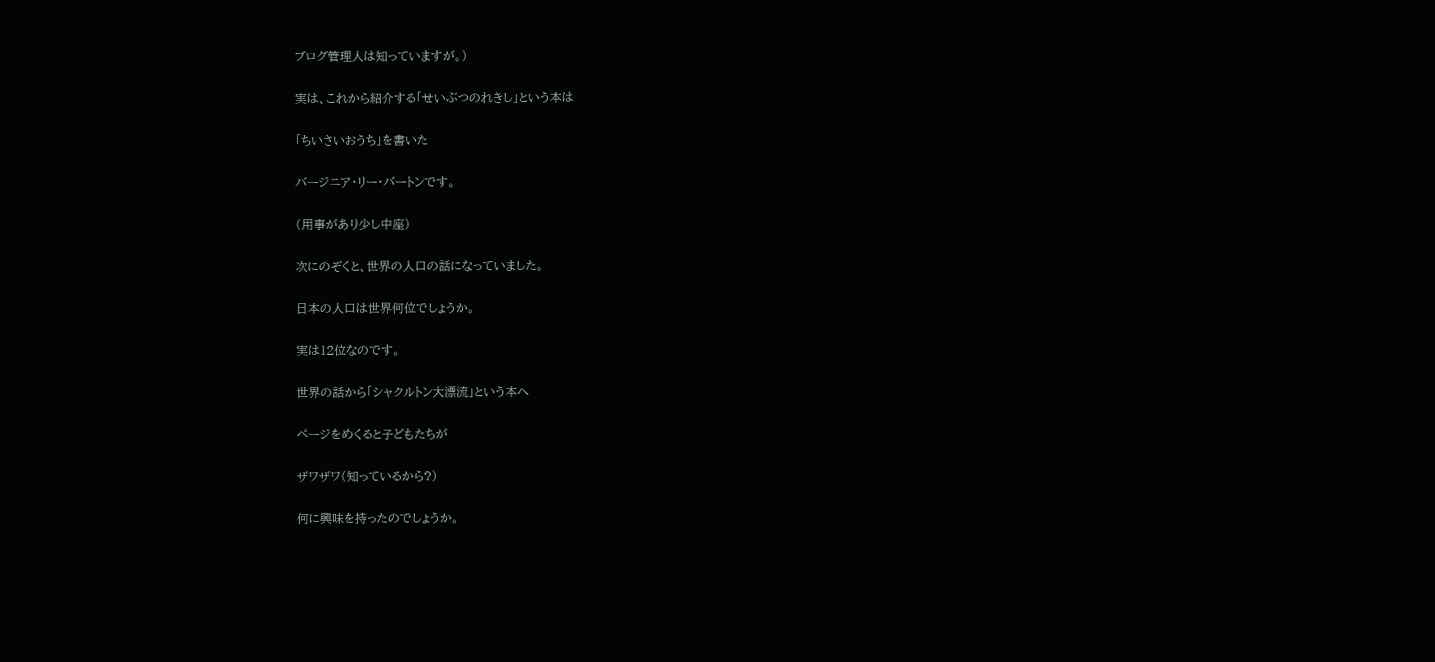ブログ管理人は知っていますが。)

実は、これから紹介する「せいぶつのれきし」という本は

「ちいさいおうち」を書いた

バージニア・リー・バートンです。

(用事があり少し中座)

次にのぞくと、世界の人口の話になっていました。

日本の人口は世界何位でしょうか。

実は12位なのです。

世界の話から「シャクルトン大漂流」という本へ

ページをめくると子どもたちが

ザワザワ(知っているから?)

何に興味を持ったのでしょうか。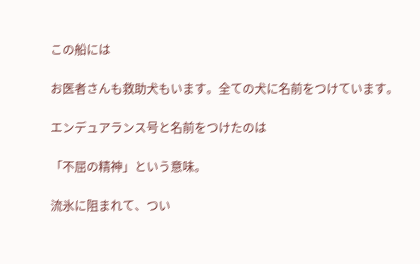この船には

お医者さんも救助犬もいます。全ての犬に名前をつけています。

エンデュアランス号と名前をつけたのは

「不屈の精神」という意味。

流氷に阻まれて、つい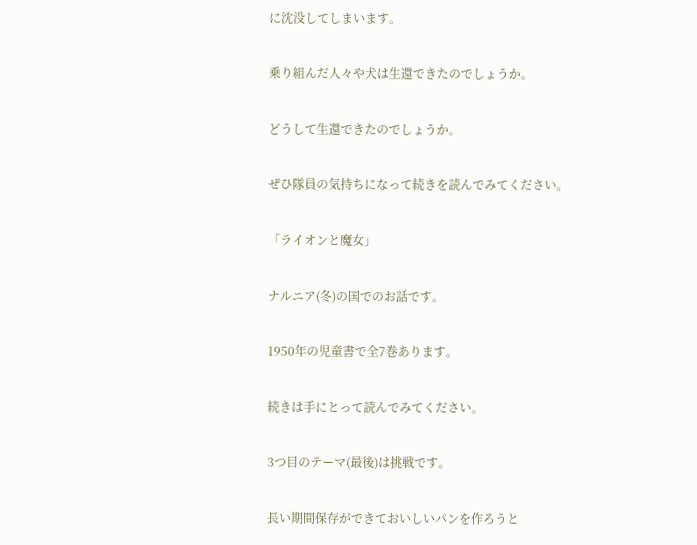に沈没してしまいます。

乗り組んだ人々や犬は生還できたのでしょうか。

どうして生還できたのでしょうか。

ぜひ隊員の気持ちになって続きを読んでみてください。

「ライオンと魔女」

ナルニア(冬)の国でのお話です。

1950年の児童書で全7巻あります。

続きは手にとって読んでみてください。

3つ目のテーマ(最後)は挑戦です。

長い期間保存ができておいしいパンを作ろうと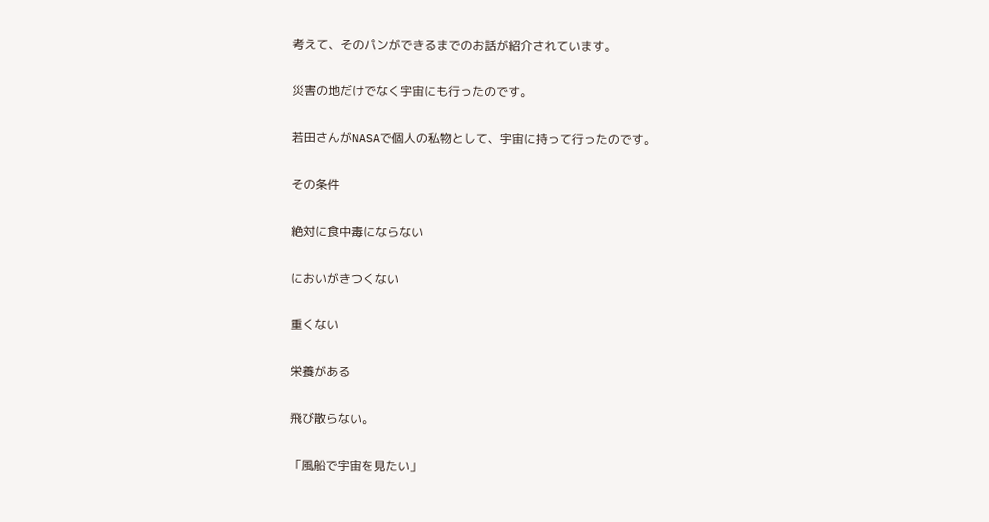考えて、そのパンができるまでのお話が紹介されています。

災害の地だけでなく宇宙にも行ったのです。

若田さんがNASAで個人の私物として、宇宙に持って行ったのです。

その条件

絶対に食中毒にならない

においがきつくない

重くない

栄養がある

飛び散らない。

「風船で宇宙を見たい」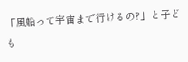「風船って宇宙まで行けるの?」と子ども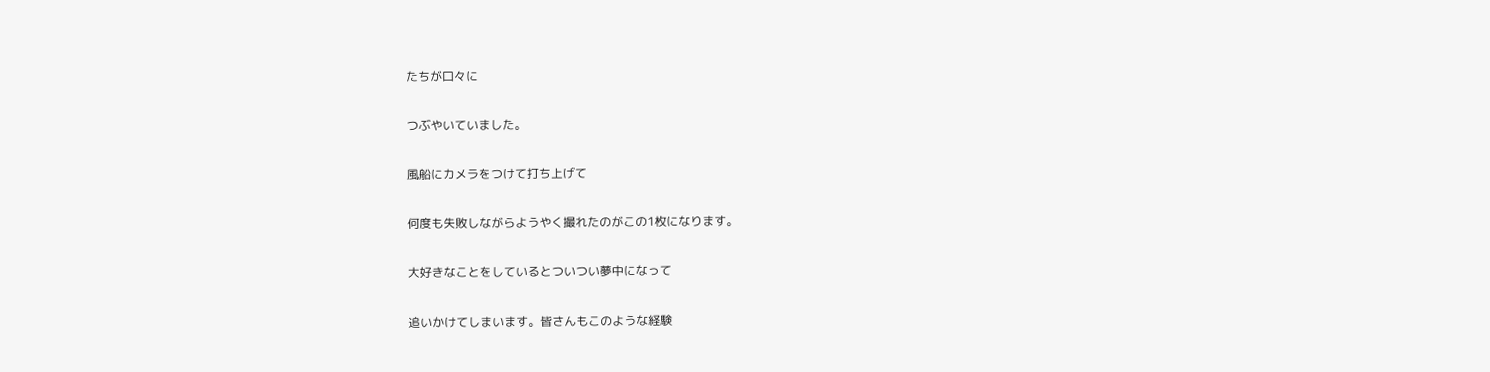たちが口々に

つぶやいていました。

風船にカメラをつけて打ち上げて

何度も失敗しながらようやく撮れたのがこの1枚になります。

大好きなことをしているとついつい夢中になって

追いかけてしまいます。皆さんもこのような経験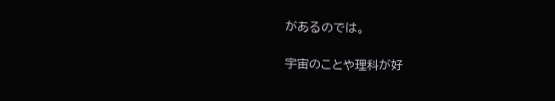があるのでは。

宇宙のことや理科が好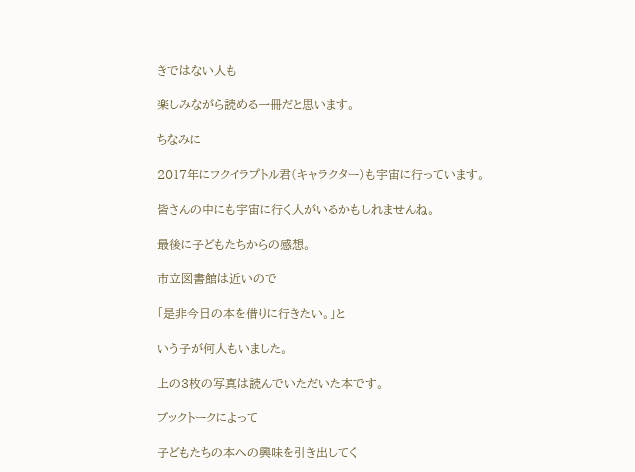きではない人も

楽しみながら読める一冊だと思います。

ちなみに

2017年にフクイラプトル君(キャラクター)も宇宙に行っています。

皆さんの中にも宇宙に行く人がいるかもしれませんね。

最後に子どもたちからの感想。

市立図書館は近いので

「是非今日の本を借りに行きたい。」と

いう子が何人もいました。

上の3枚の写真は読んでいただいた本です。

ブックトークによって

子どもたちの本への興味を引き出してく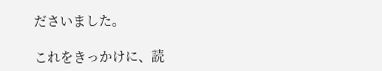ださいました。

これをきっかけに、読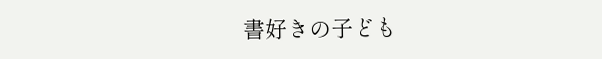書好きの子ども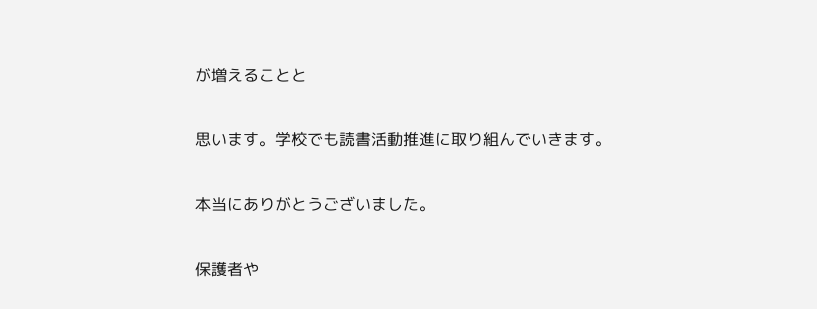が増えることと

思います。学校でも読書活動推進に取り組んでいきます。

本当にありがとうございました。

保護者や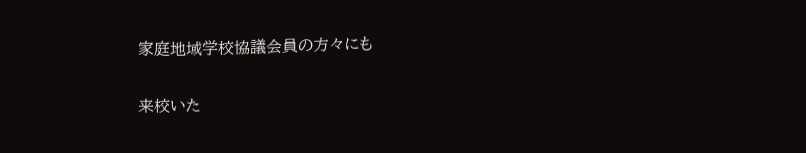家庭地域学校協議会員の方々にも

来校いた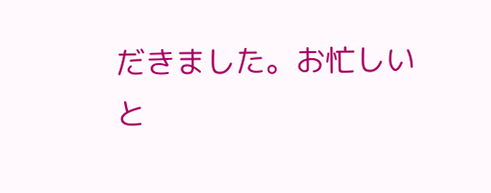だきました。お忙しいと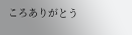ころありがとう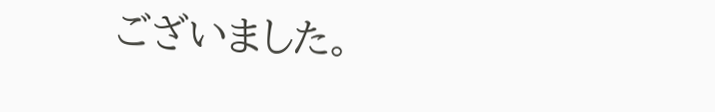ございました。